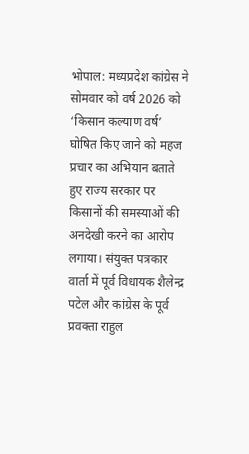भोपाल: मध्यप्रदेश कांग्रेस ने सोमवार को वर्ष 2026 को ‘किसान कल्याण वर्ष’ घोषित किए जाने को महज प्रचार का अभियान बताते हुए राज्य सरकार पर किसानों की समस्याओं की अनदेखी करने का आरोप लगाया। संयुक्त पत्रकार वार्ता में पूर्व विधायक शैलेन्द्र पटेल और कांग्रेस के पूर्व प्रवक्ता राहुल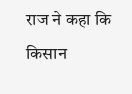राज ने कहा कि किसान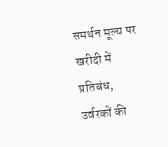समर्थन मूल्य पर खरीदी में प्रतिबंध, उर्वरकों की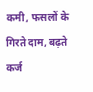कमी, फसलों के गिरते दाम, बढ़ते कर्ज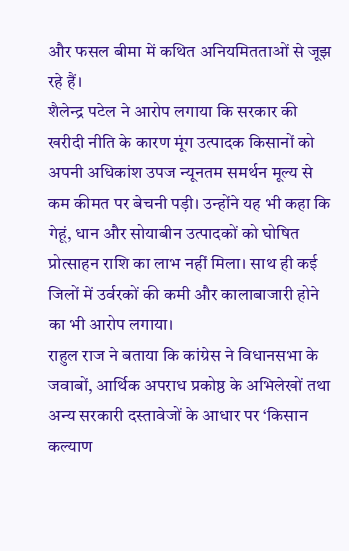और फसल बीमा में कथित अनियमितताओं से जूझ रहे हैं।
शैलेन्द्र पटेल ने आरोप लगाया कि सरकार की खरीदी नीति के कारण मूंग उत्पादक किसानों को अपनी अधिकांश उपज न्यूनतम समर्थन मूल्य से कम कीमत पर बेचनी पड़ी। उन्होंने यह भी कहा कि गेहूं, धान और सोयाबीन उत्पादकों को घोषित प्रोत्साहन राशि का लाभ नहीं मिला। साथ ही कई जिलों में उर्वरकों की कमी और कालाबाजारी होने का भी आरोप लगाया।
राहुल राज ने बताया कि कांग्रेस ने विधानसभा के जवाबों, आर्थिक अपराध प्रकोष्ठ के अभिलेखों तथा अन्य सरकारी दस्तावेजों के आधार पर ‘किसान कल्याण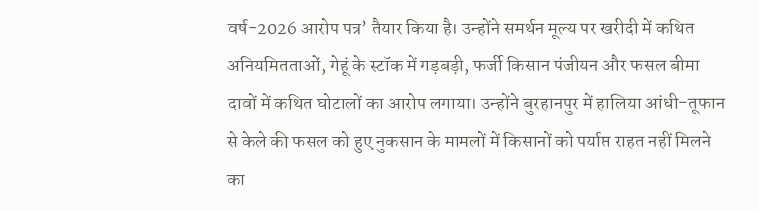वर्ष-2026 आरोप पत्र’ तैयार किया है। उन्होंने समर्थन मूल्य पर खरीदी में कथित अनियमितताओं, गेहूं के स्टॉक में गड़बड़ी, फर्जी किसान पंजीयन और फसल बीमा दावों में कथित घोटालों का आरोप लगाया। उन्होंने बुरहानपुर में हालिया आंधी-तूफान से केले की फसल को हुए नुकसान के मामलों में किसानों को पर्याप्त राहत नहीं मिलने का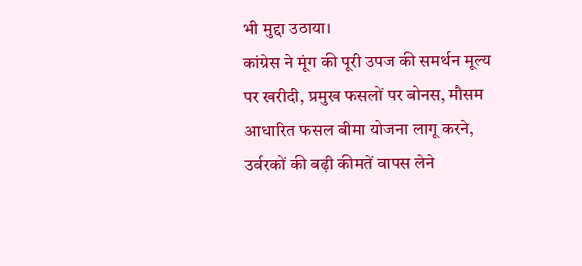भी मुद्दा उठाया।
कांग्रेस ने मूंग की पूरी उपज की समर्थन मूल्य पर खरीदी, प्रमुख फसलों पर बोनस, मौसम आधारित फसल बीमा योजना लागू करने, उर्वरकों की बढ़ी कीमतें वापस लेने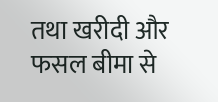तथा खरीदी और फसल बीमा से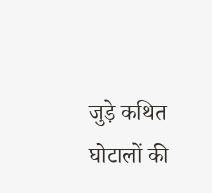जुड़े कथित घोटालों की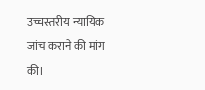उच्चस्तरीय न्यायिक जांच कराने की मांग की।